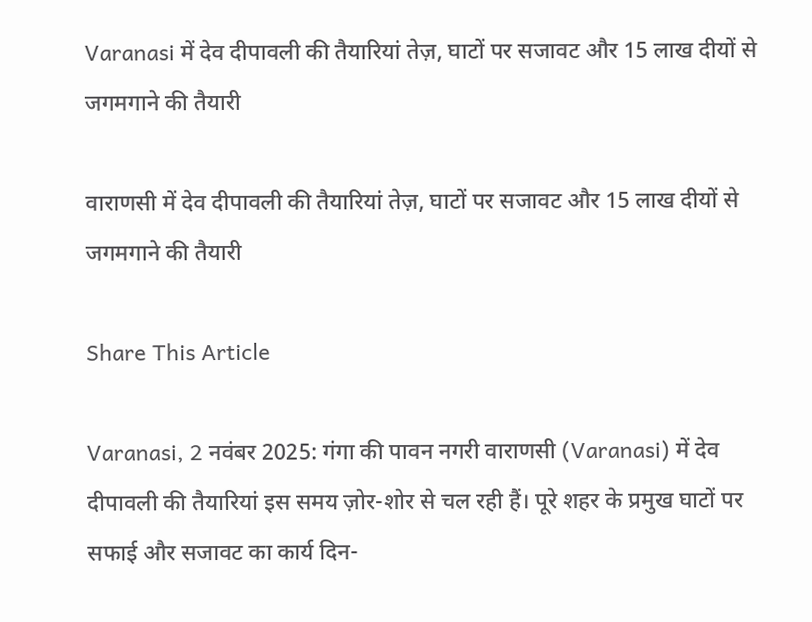Varanasi में देव दीपावली की तैयारियां तेज़, घाटों पर सजावट और 15 लाख दीयों से जगमगाने की तैयारी

वाराणसी में देव दीपावली की तैयारियां तेज़, घाटों पर सजावट और 15 लाख दीयों से जगमगाने की तैयारी

Share This Article

Varanasi, 2 नवंबर 2025: गंगा की पावन नगरी वाराणसी (Varanasi) में देव दीपावली की तैयारियां इस समय ज़ोर-शोर से चल रही हैं। पूरे शहर के प्रमुख घाटों पर सफाई और सजावट का कार्य दिन-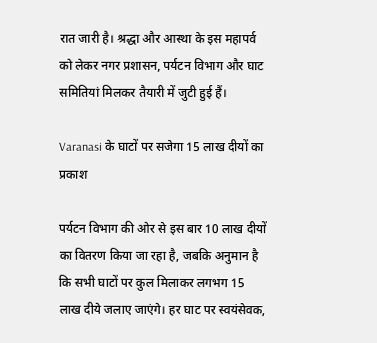रात जारी है। श्रद्धा और आस्था के इस महापर्व को लेकर नगर प्रशासन, पर्यटन विभाग और घाट समितियां मिलकर तैयारी में जुटी हुई हैं।

Varanasi के घाटों पर सजेगा 15 लाख दीयों का प्रकाश

पर्यटन विभाग की ओर से इस बार 10 लाख दीयों का वितरण किया जा रहा है, जबकि अनुमान है कि सभी घाटों पर कुल मिलाकर लगभग 15 लाख दीये जलाए जाएंगे। हर घाट पर स्वयंसेवक,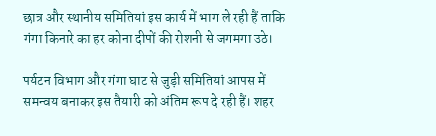छात्र और स्थानीय समितियां इस कार्य में भाग ले रही हैं ताकि गंगा किनारे का हर कोना दीपों की रोशनी से जगमगा उठे।

पर्यटन विभाग और गंगा घाट से जुड़ी समितियां आपस में समन्वय बनाकर इस तैयारी को अंतिम रूप दे रही हैं। शहर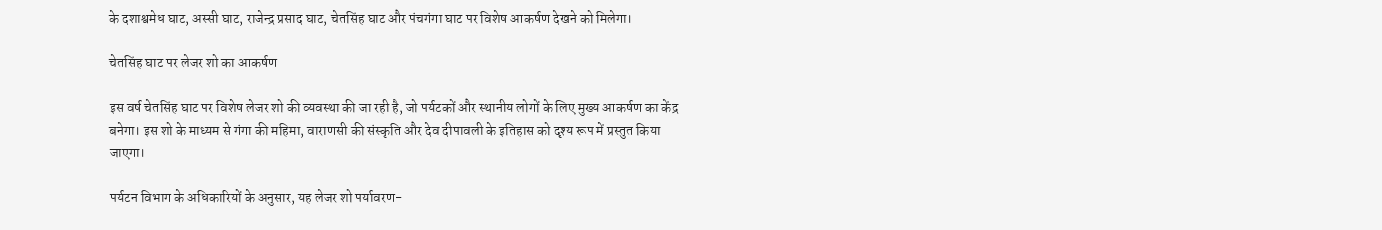के दशाश्वमेध घाट, अस्सी घाट, राजेन्द्र प्रसाद घाट, चेतसिंह घाट और पंचगंगा घाट पर विशेष आकर्षण देखने को मिलेगा।

चेतसिंह घाट पर लेजर शो का आकर्षण

इस वर्ष चेतसिंह घाट पर विशेष लेजर शो की व्यवस्था की जा रही है, जो पर्यटकों और स्थानीय लोगों के लिए मुख्य आकर्षण का केंद्र बनेगा। इस शो के माध्यम से गंगा की महिमा, वाराणसी की संस्कृति और देव दीपावली के इतिहास को दृश्य रूप में प्रस्तुत किया जाएगा।

पर्यटन विभाग के अधिकारियों के अनुसार, यह लेजर शो पर्यावरण-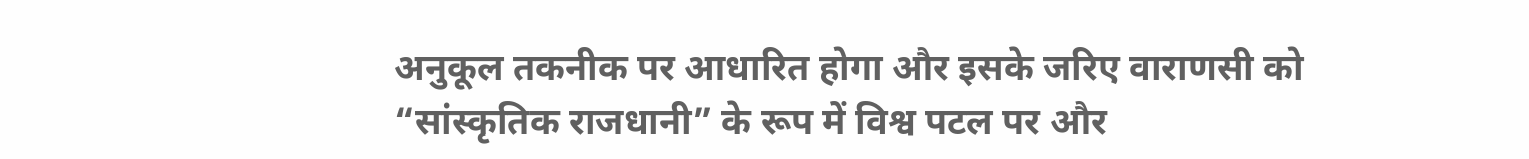अनुकूल तकनीक पर आधारित होगा और इसके जरिए वाराणसी को “सांस्कृतिक राजधानी” के रूप में विश्व पटल पर और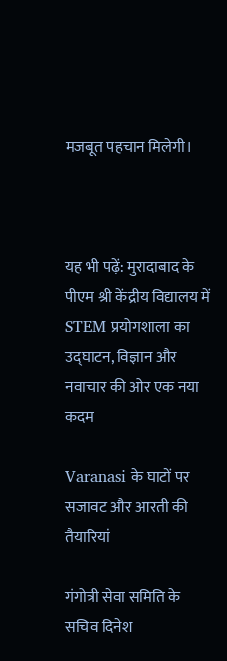मजबूत पहचान मिलेगी।



यह भी पढ़ें: मुरादाबाद के पीएम श्री केंद्रीय विद्यालय में STEM प्रयोगशाला का उद्घाटन, विज्ञान और नवाचार की ओर एक नया कदम

Varanasi के घाटों पर सजावट और आरती की तैयारियां

गंगोत्री सेवा समिति के सचिव दिनेश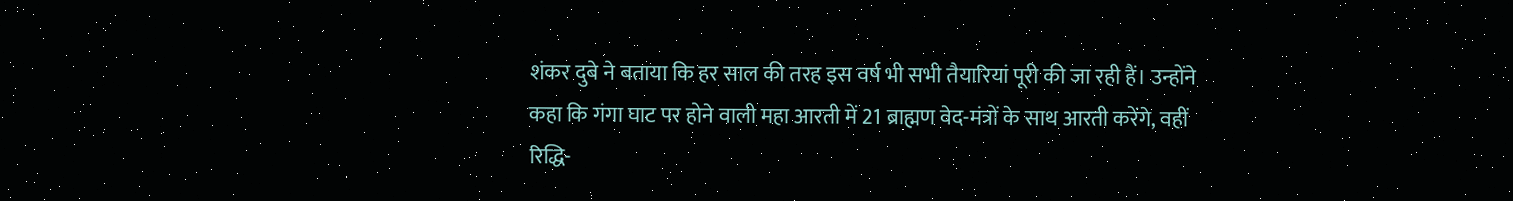शंकर दुबे ने बताया कि हर साल की तरह इस वर्ष भी सभी तैयारियां पूरी की जा रही हैं। उन्होंने कहा कि गंगा घाट पर होने वाली महा आरती में 21 ब्राह्मण वेद-मंत्रों के साथ आरती करेंगे, वहीं रिद्धि-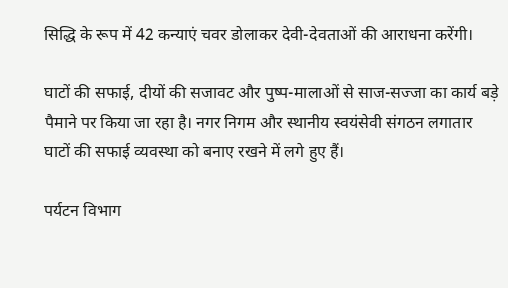सिद्धि के रूप में 42 कन्याएं चवर डोलाकर देवी-देवताओं की आराधना करेंगी।

घाटों की सफाई, दीयों की सजावट और पुष्प-मालाओं से साज-सज्जा का कार्य बड़े पैमाने पर किया जा रहा है। नगर निगम और स्थानीय स्वयंसेवी संगठन लगातार घाटों की सफाई व्यवस्था को बनाए रखने में लगे हुए हैं।

पर्यटन विभाग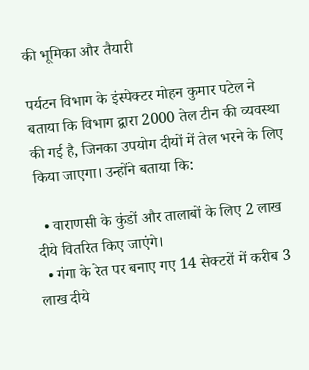की भूमिका और तैयारी

पर्यटन विभाग के इंस्पेक्टर मोहन कुमार पटेल ने बताया कि विभाग द्वारा 2000 तेल टीन की व्यवस्था की गई है, जिनका उपयोग दीयों में तेल भरने के लिए किया जाएगा। उन्होंने बताया कि:

  • वाराणसी के कुंडों और तालाबों के लिए 2 लाख दीये वितरित किए जाएंगे।
  • गंगा के रेत पर बनाए गए 14 सेक्टरों में करीब 3 लाख दीये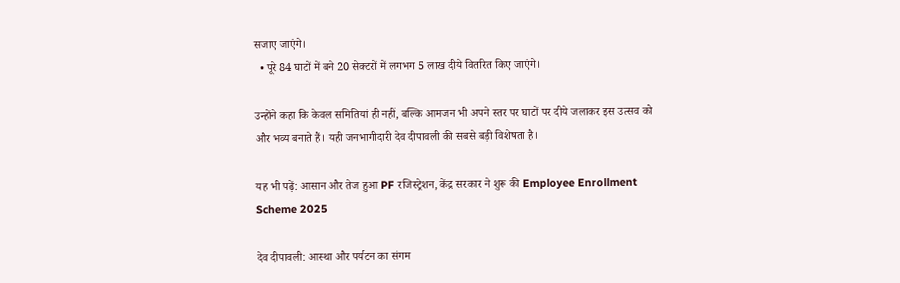सजाए जाएंगे।
  • पूरे 84 घाटों में बने 20 सेक्टरों में लगभग 5 लाख दीये वितरित किए जाएंगे।

उन्होंने कहा कि केवल समितियां ही नहीं, बल्कि आमजन भी अपने स्तर पर घाटों पर दीये जलाकर इस उत्सव को और भव्य बनाते हैं। यही जनभागीदारी देव दीपावली की सबसे बड़ी विशेषता है।

यह भी पढ़ें: आसान और तेज हुआ PF रजिस्ट्रेशन, केंद्र सरकार ने शुरू की Employee Enrollment Scheme 2025

देव दीपावली: आस्था और पर्यटन का संगम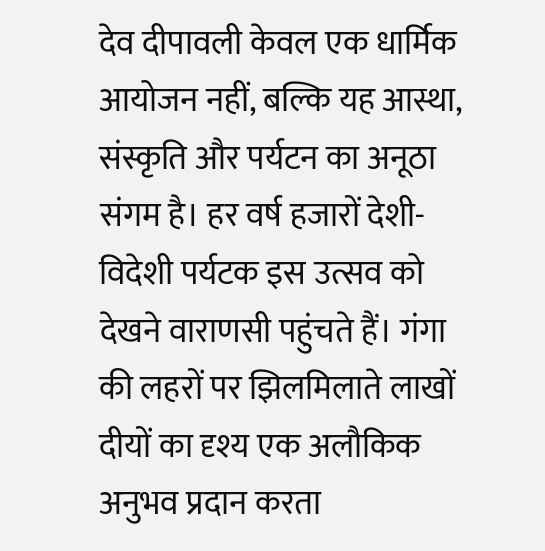देव दीपावली केवल एक धार्मिक आयोजन नहीं, बल्कि यह आस्था, संस्कृति और पर्यटन का अनूठा संगम है। हर वर्ष हजारों देशी-विदेशी पर्यटक इस उत्सव को देखने वाराणसी पहुंचते हैं। गंगा की लहरों पर झिलमिलाते लाखों दीयों का दृश्य एक अलौकिक अनुभव प्रदान करता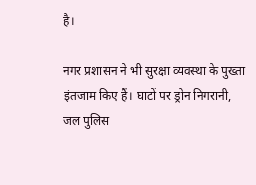है।

नगर प्रशासन ने भी सुरक्षा व्यवस्था के पुख्ता इंतजाम किए हैं। घाटों पर ड्रोन निगरानी, जल पुलिस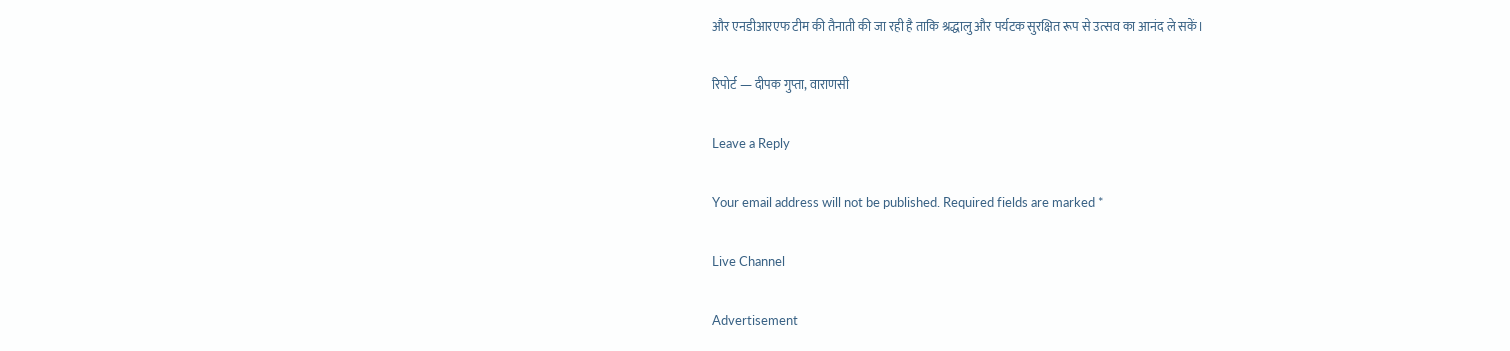और एनडीआरएफ टीम की तैनाती की जा रही है ताकि श्रद्धालु और पर्यटक सुरक्षित रूप से उत्सव का आनंद ले सकें।

रिपोर्ट — दीपक गुप्ता, वाराणसी

Leave a Reply

Your email address will not be published. Required fields are marked *

Live Channel

Advertisement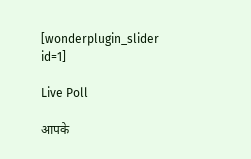[wonderplugin_slider id=1]

Live Poll

आपके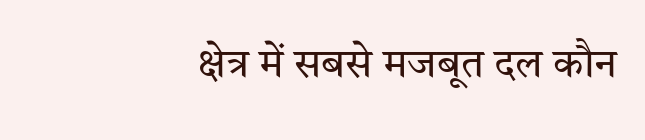क्षेत्र में सबसे मजबूत दल कौन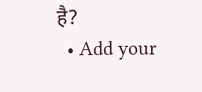है?
  • Add your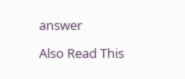answer

Also Read This